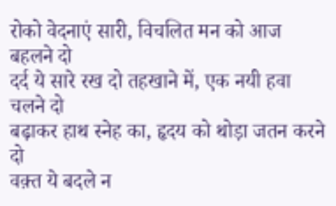रोको वेदनाएं सारी, विचलित मन को आज बहलने दो
दर्द ये सारे रख दो तहखाने में, एक नयी हवा चलने दो
बढ़ाकर हाथ स्नेह का, हृदय को थोड़ा जतन करने दो
वक़्त ये बदले न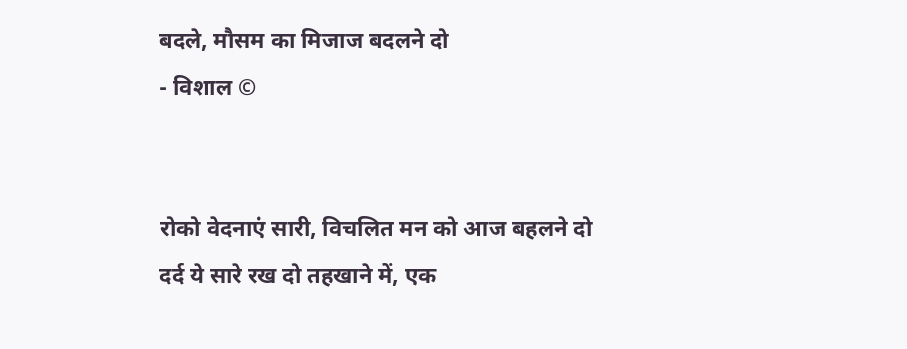बदले, मौसम का मिजाज बदलने दो
- विशाल ©


रोको वेदनाएं सारी, विचलित मन को आज बहलने दो
दर्द ये सारे रख दो तहखाने में, एक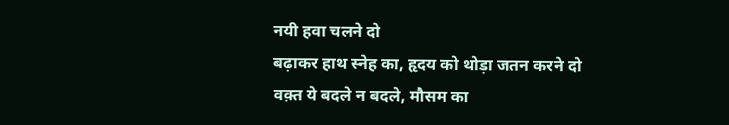नयी हवा चलने दो
बढ़ाकर हाथ स्नेह का, हृदय को थोड़ा जतन करने दो
वक़्त ये बदले न बदले, मौसम का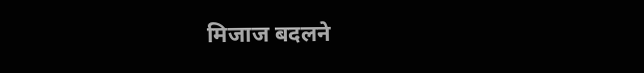मिजाज बदलने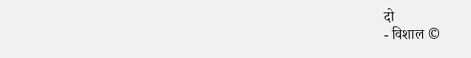दो
- विशाल ©